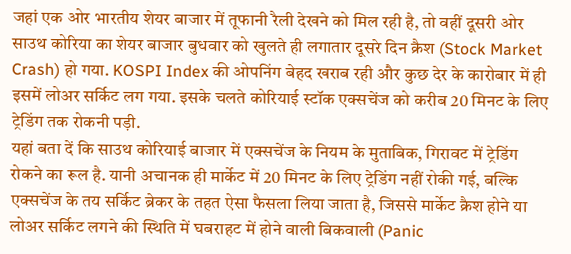जहां एक ओर भारतीय शेयर बाजार में तूफानी रैली देखने को मिल रही है, तो वहीं दूसरी ओर साउथ कोरिया का शेयर बाजार बुधवार को खुलते ही लगातार दूसरे दिन क्रैश (Stock Market Crash) हो गया. KOSPI Index की ओपनिंग बेहद खराब रही और कुछ देर के कारोबार में ही इसमें लोअर सर्किट लग गया. इसके चलते कोरियाई स्टॉक एक्सचेंज को करीब 20 मिनट के लिए ट्रेडिंग तक रोकनी पड़ी.
यहां बता दें कि साउथ कोरियाई बाजार में एक्सचेंज के नियम के मुताबिक, गिरावट में ट्रेडिंग रोकने का रूल है. यानी अचानक ही मार्केट में 20 मिनट के लिए ट्रेडिंग नहीं रोकी गई, बल्कि एक्सचेंज के तय सर्किट ब्रेकर के तहत ऐसा फैसला लिया जाता है, जिससे मार्केट क्रैश होने या लोअर सर्किट लगने की स्थिति में घबराहट में होने वाली बिकवाली (Panic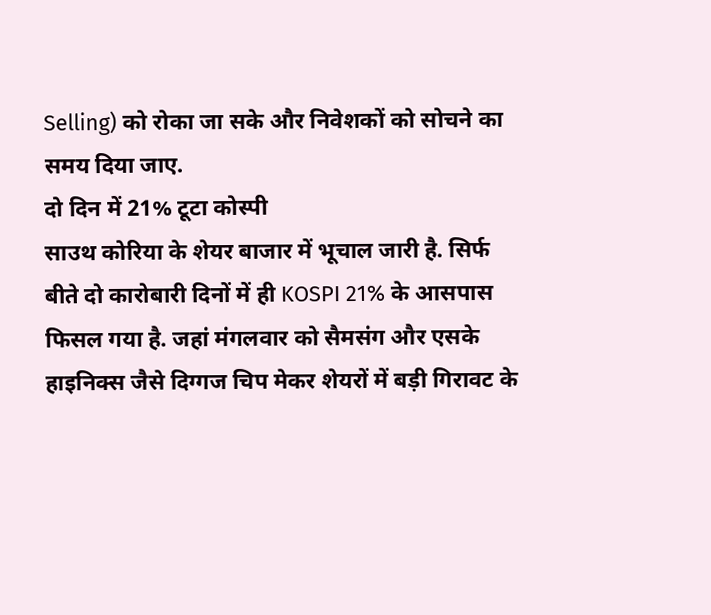Selling) को रोका जा सके और निवेशकों को सोचने का समय दिया जाए.
दो दिन में 21% टूटा कोस्पी
साउथ कोरिया के शेयर बाजार में भूचाल जारी है. सिर्फ बीते दो कारोबारी दिनों में ही KOSPI 21% के आसपास फिसल गया है. जहां मंगलवार को सैमसंग और एसके हाइनिक्स जैसे दिग्गज चिप मेकर शेयरों में बड़ी गिरावट के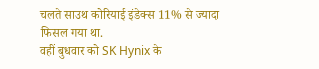चलते साउथ कोरियाई इंडेक्स 11% से ज्यादा फिसल गया था.
वहीं बुधवार को SK Hynix के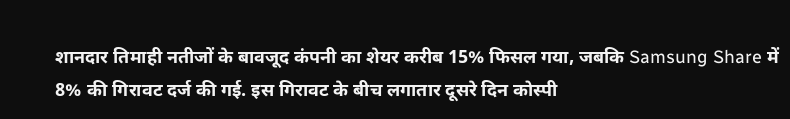शानदार तिमाही नतीजों के बावजूद कंपनी का शेयर करीब 15% फिसल गया, जबकि Samsung Share में 8% की गिरावट दर्ज की गई. इस गिरावट के बीच लगातार दूसरे दिन कोस्पी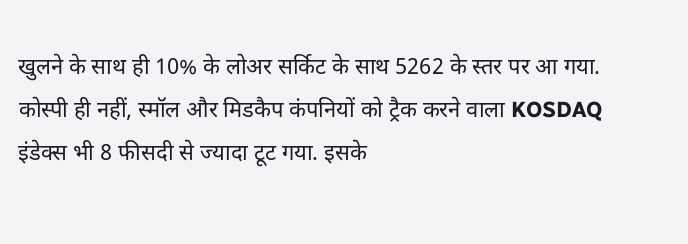खुलने के साथ ही 10% के लोअर सर्किट के साथ 5262 के स्तर पर आ गया.
कोस्पी ही नहीं, स्मॉल और मिडकैप कंपनियों को ट्रैक करने वाला KOSDAQ इंडेक्स भी 8 फीसदी से ज्यादा टूट गया. इसके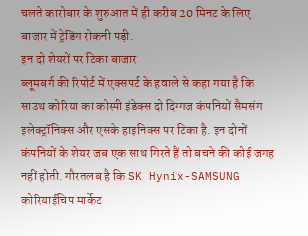चलते कारोबार के शुरुआत में ही करीब 20 मिनट के लिए बाजार में ट्रेडिंग रोकनी पड़ी.
इन दो शेयरों पर टिका बाजार
ब्लूमबर्ग की रिपोर्ट में एक्सपर्ट के हवाले से कहा गया है कि साउथ कोरिया का कोस्पी इंडेक्स दो दिग्गज कंपनियों सैमसंग इलेक्ट्रॉनिक्स और एसके हाइनिक्स पर टिका है. इन दोनों कंपनियों के शेयर जब एक साथ गिरते हैं तो बचने की कोई जगह नहीं होती. गौरतलब है कि SK Hynix-SAMSUNG कोरियाईचिप मार्केट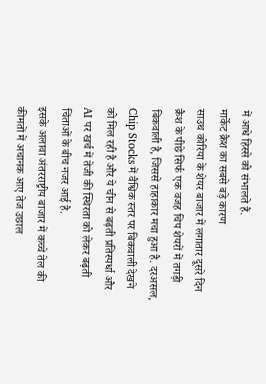में आधे हिस्से को संभालते हैं.
मार्केट क्रैश का सबसे बड़े कारण
साउथ कोरिया के शेयर बाजार में लगातार दूसरे दिन क्रैश के पीछे सिर्फ एक वजह चिप शेयरों में तगड़ी बिकवाली है, जिससे हाहाकार मचा हुआ है. दरअसल, Chip Stocks में वैश्विक स्तर पर बिकवाली देखने को मिल रही है और ये चीन से बढ़ती प्रतिस्पर्धा और AI पर खर्च में तेजी की स्थिरता को लेकर बढ़ती चिंताओं के बीच नजर आई है.
इसके अलावा अंतरराष्ट्रीय बाजार में कच्चे तेल की कीमतों में अचानक आए तेज उछाल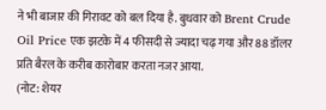ने भी बाजार की गिरावट को बल दिया है. बुधवार को Brent Crude Oil Price एक झटके में 4 फीसदी से ज्यादा चढ़ गया और 88 डॉलर प्रति बैरल के करीब कारोबार करता नजर आया.
(नोट: शेयर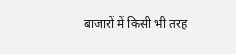बाजारों में किसी भी तरह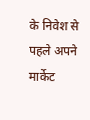के निवेश से पहले अपने मार्केट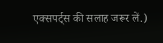एक्सपर्ट्स की सलाह जरूर लें.)